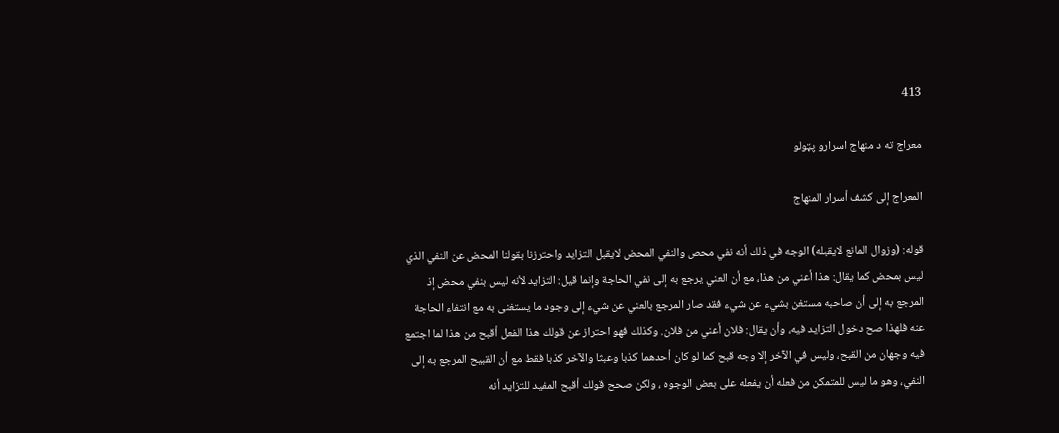413

معراج ته د منهاج اسرارو پټولو

المعراج إلى كشف أسرار المنهاج

قوله: (وزوال المانع لايقبله) الوجه في ذلك أنه نفي محص والنفي المحض لايقبل التزايد واحترزنا بقولنا المحض عن النفي الذي ليس بمحض كما يقال: هذا أعني من هذا، مع أن العني يرجع به إلى نفي الحاجة وإنما قيل: التزايد لأنه ليس بنفي محض إذ المرجع به إلى أن صاحبه مستغن بشيء عن شيء فقد صار المرجع بالعني عن شيء إلى وجود ما يستغنى به مع انتفاء الحاجة عنه فلهذا صح دخول التزايد فيه، وأن يقال: فلان أعني من فلان. وكذلك فهو احتراز عن قولك هذا الفعل أقبح من هذا لما اجتمع فيه وجهان من القبح، وليس في الآخر إلا وجه قبح كما لو كان أحدهما كذبا وعبثا والآخر كذبا فقط مع أن القبيح المرجع به إلى النفي، وهو ما ليس للمتمكن من فعله أن يفعله على بعض الوجوه ، ولكن صحح قولك أقبح المفيد للتزايد أنه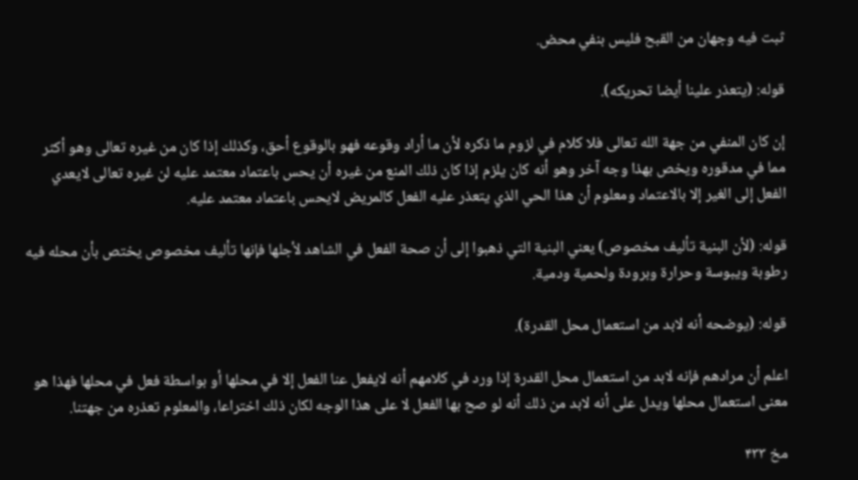ثبت فيه وجهان من القبح فليس بنفي محض.

قوله: (يتعذر علينا أيضا تحريكه).

إن كان المنفي من جهة الله تعالى فلا كلام في لزوم ما ذكره لأن ما أراد وقوعه فهو بالوقوع أحق، وكذلك إذا كان من غيره تعالى وهو أكثر مما في مدقوره ويخص بهذا وجه آخر وهو أنه كان يلزم إذا كان ذلك المنع من غيره أن يحس باعتماد معتمد عليه لن غيره تعالى لايعدي الفعل إلى الغير إلا بالاعتماد ومعلوم أن هذا الحي الذي يتعذر عليه الفعل كالمريض لايحس باعتماد معتمد عليه.

قوله: (لأن البنية تأليف مخصوص) يعني البنية التي ذهبوا إلى أن صحة الفعل في الشاهد لأجلها فإنها تأليف مخصوص يختص بأن محله فيه رطوبة ويبوسة وحرارة وبرودة ولحمية ودمية.

قوله: (يوضحه أنه لابد من استعمال محل القدرة).

اعلم أن مرادهم فإنه لابد من استعمال محل القدرة إذا ورد في كلامهم أنه لايفعل عنا الفعل إلا في محلها أو بواسطة فعل في محلها فهذا هو معنى استعمال محلها ويدل على أنه لابد من ذلك أنه لو صح بها الفعل لا على هذا الوجه لكان ذلك اختراعا، والمعلوم تعذره من جهتنا.

مخ ۴۳۳